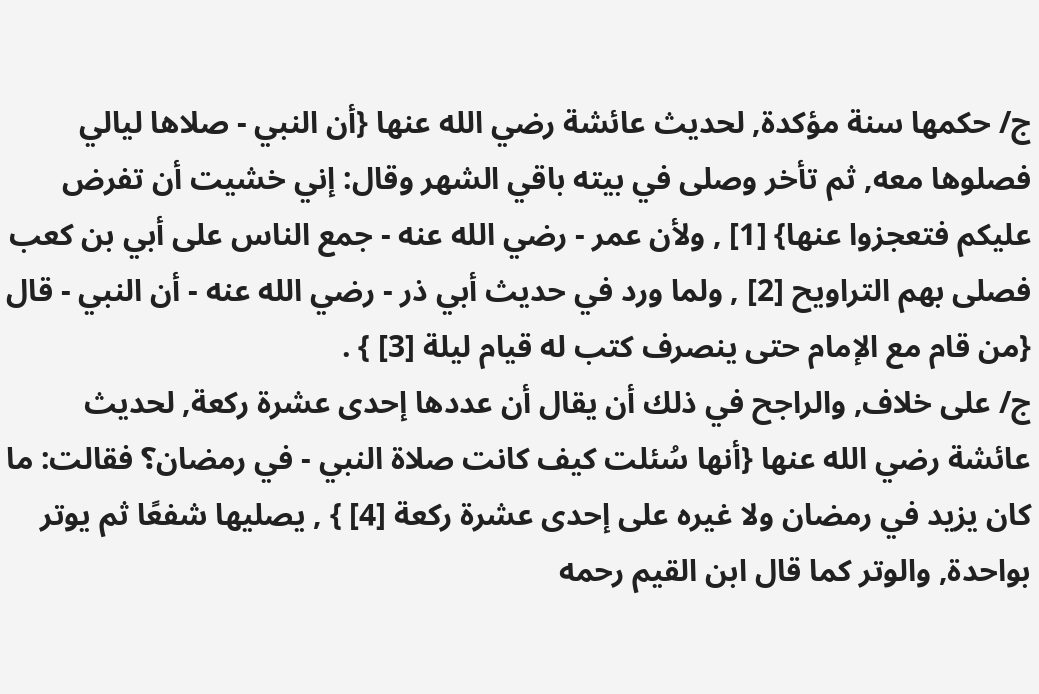ج/ حكمها سنة مؤكدة, لحديث عائشة رضي الله عنها {أن النبي - صلاها ليالي فصلوها معه, ثم تأخر وصلى في بيته باقي الشهر وقال: إني خشيت أن تفرض عليكم فتعجزوا عنها} [1] , ولأن عمر - رضي الله عنه - جمع الناس على أبي بن كعب فصلى بهم التراويح [2] , ولما ورد في حديث أبي ذر - رضي الله عنه - أن النبي - قال {من قام مع الإمام حتى ينصرف كتب له قيام ليلة [3] } .
ج/ على خلاف, والراجح في ذلك أن يقال أن عددها إحدى عشرة ركعة, لحديث عائشة رضي الله عنها {أنها سُئلت كيف كانت صلاة النبي - في رمضان؟ فقالت: ما كان يزيد في رمضان ولا غيره على إحدى عشرة ركعة [4] } , يصليها شفعًا ثم يوتر بواحدة, والوتر كما قال ابن القيم رحمه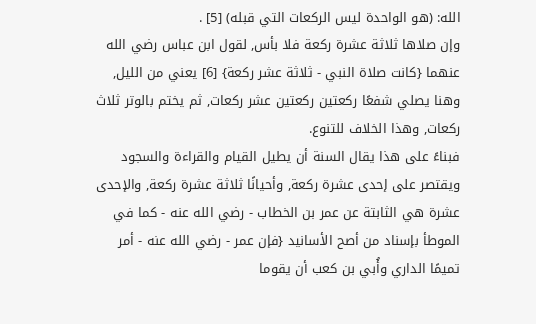الله: (هو الواحدة ليس الركعات التي قبله) [5] .
وإن صلاها ثلاثة عشرة ركعة فلا بأس, لقول ابن عباس رضي الله عنهما {كانت صلاة النبي - ثلاثة عشر ركعة} [6] يعني من الليل, وهنا يصلي شفعًا ركعتين ركعتين عشر ركعات, ثم يختم بالوتر ثلاث ركعات, وهذا الخلاف للتنوع.
فبناءً على هذا يقال السنة أن يطيل القيام والقراءة والسجود ويقتصر على إحدى عشرة ركعة, وأحيانًا ثلاثة عشرة ركعة, والإحدى عشرة هي الثابتة عن عمر بن الخطاب - رضي الله عنه - كما في الموطأ بإسناد من أصح الأسانيد {فإن عمر - رضي الله عنه - أمر تميمًا الداري وأُبي بن كعب أن يقوما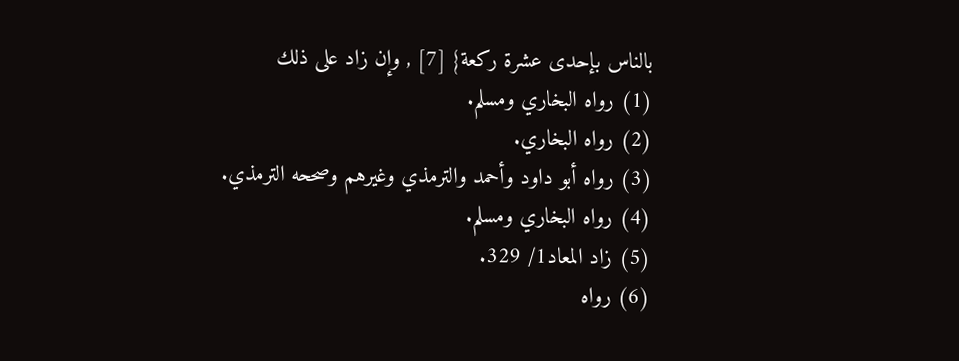بالناس بإحدى عشرة ركعة} [7] , وإن زاد على ذلك
(1) رواه البخاري ومسلم.
(2) رواه البخاري.
(3) رواه أبو داود وأحمد والترمذي وغيرهم وصححه الترمذي.
(4) رواه البخاري ومسلم.
(5) زاد المعاد1/ 329.
(6) رواه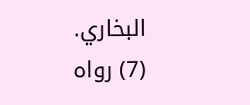البخاري.
(7) رواه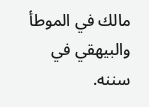مالك في الموطأ والبيهقي في سننه.